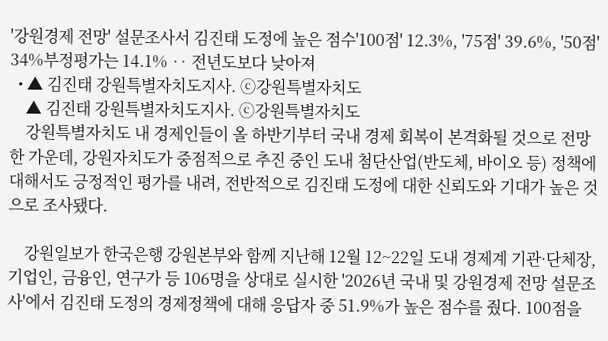'강원경제 전망' 설문조사서 김진태 도정에 높은 점수'100점' 12.3%, '75점' 39.6%, '50점' 34%부정평가는 14.1% ‥ 전년도보다 낮아져
  • ▲ 김진태 강원특별자치도지사. ⓒ강원특별자치도
    ▲ 김진태 강원특별자치도지사. ⓒ강원특별자치도
    강원특별자치도 내 경제인들이 올 하반기부터 국내 경제 회복이 본격화될 것으로 전망한 가운데, 강원자치도가 중점적으로 추진 중인 도내 첨단산업(반도체, 바이오 등) 정책에 대해서도 긍정적인 평가를 내려, 전반적으로 김진태 도정에 대한 신뢰도와 기대가 높은 것으로 조사됐다.

    강원일보가 한국은행 강원본부와 함께 지난해 12월 12~22일 도내 경제계 기관·단체장, 기업인, 금융인, 연구가 등 106명을 상대로 실시한 '2026년 국내 및 강원경제 전망 설문조사'에서 김진태 도정의 경제정책에 대해 응답자 중 51.9%가 높은 점수를 줬다. 100점을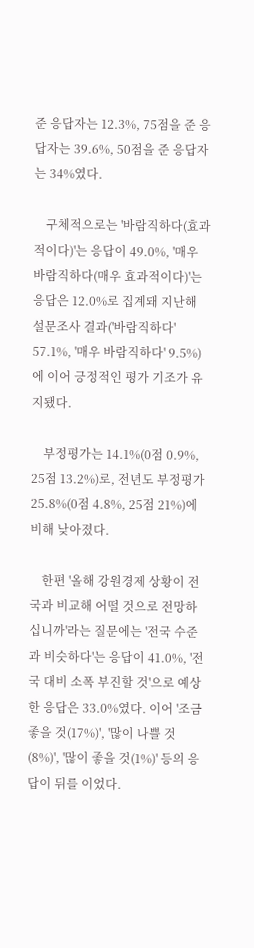준 응답자는 12.3%, 75점을 준 응답자는 39.6%, 50점을 준 응답자는 34%였다.

    구체적으로는 '바람직하다(효과적이다)'는 응답이 49.0%, '매우 바람직하다(매우 효과적이다)'는 응답은 12.0%로 집계돼 지난해 설문조사 결과('바람직하다' 57.1%, '매우 바람직하다' 9.5%)에 이어 긍정적인 평가 기조가 유지됐다.

    부정평가는 14.1%(0점 0.9%, 25점 13.2%)로, 전년도 부정평가 25.8%(0점 4.8%, 25점 21%)에 비해 낮아졌다.

    한편 '올해 강원경제 상황이 전국과 비교해 어떨 것으로 전망하십니까'라는 질문에는 '전국 수준과 비슷하다'는 응답이 41.0%, '전국 대비 소폭 부진할 것'으로 예상한 응답은 33.0%였다. 이어 '조금 좋을 것(17%)', '많이 나쁠 것(8%)', '많이 좋을 것(1%)' 등의 응답이 뒤를 이었다.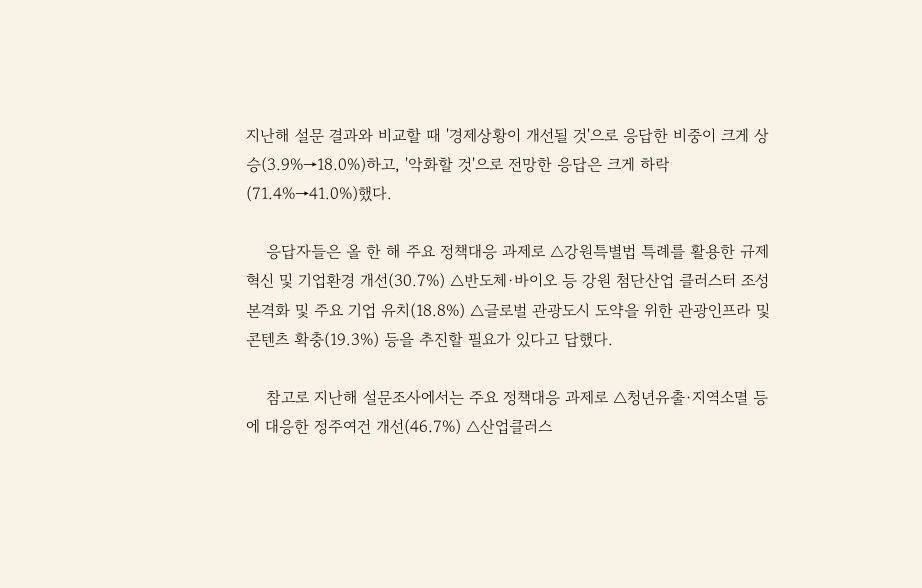지난해 설문 결과와 비교할 때 '경제상황이 개선될 것'으로 응답한 비중이 크게 상승(3.9%→18.0%)하고, '악화할 것'으로 전망한 응답은 크게 하락(71.4%→41.0%)했다.

    응답자들은 올 한 해 주요 정책대응 과제로 △강원특별법 특례를 활용한 규제 혁신 및 기업환경 개선(30.7%) △반도체·바이오 등 강원 첨단산업 클러스터 조성 본격화 및 주요 기업 유치(18.8%) △글로벌 관광도시 도약을 위한 관광인프라 및 콘텐츠 확충(19.3%) 등을 추진할 필요가 있다고 답했다.

    참고로 지난해 설문조사에서는 주요 정책대응 과제로 △청년유출·지역소멸 등에 대응한 정주여건 개선(46.7%) △산업클러스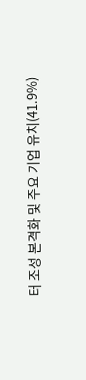터 조성 본격화 및 주요 기업 유치(41.9%)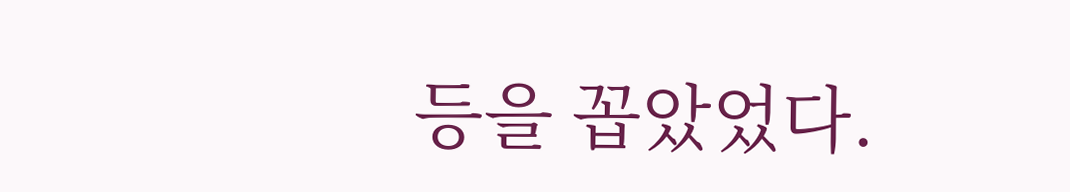등을 꼽았었다.